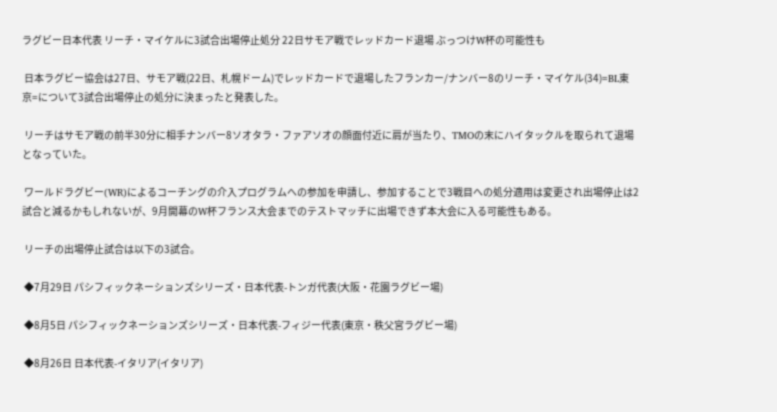ラグビー日本代表 リーチ・マイケルに3試合出場停止処分 22日サモア戦でレッドカード退場 ぶっつけW杯の可能性も

 日本ラグビー協会は27日、サモア戦(22日、札幌ドーム)でレッドカードで退場したフランカー/ナンバー8のリーチ・マイケル(34)=BL東京=について3試合出場停止の処分に決まったと発表した。

 リーチはサモア戦の前半30分に相手ナンバー8ソオタラ・ファアソオの顔面付近に肩が当たり、TMOの末にハイタックルを取られて退場となっていた。

 ワールドラグビー(WR)によるコーチングの介入プログラムへの参加を申請し、参加することで3戦目への処分適用は変更され出場停止は2試合と減るかもしれないが、9月開幕のW杯フランス大会までのテストマッチに出場できず本大会に入る可能性もある。

 リーチの出場停止試合は以下の3試合。

 ◆7月29日 パシフィックネーションズシリーズ・日本代表-トンガ代表(大阪・花園ラグビー場)

 ◆8月5日 パシフィックネーションズシリーズ・日本代表-フィジー代表(東京・秩父宮ラグビー場)

 ◆8月26日 日本代表-イタリア(イタリア)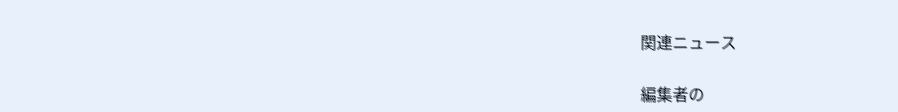関連ニュース

編集者の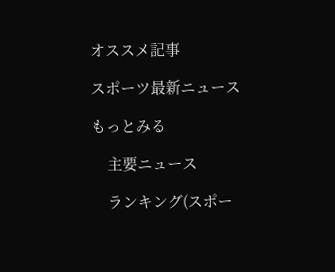オススメ記事

スポーツ最新ニュース

もっとみる

    主要ニュース

    ランキング(スポー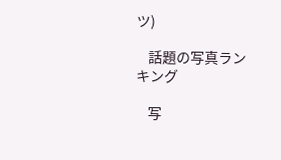ツ)

    話題の写真ランキング

    写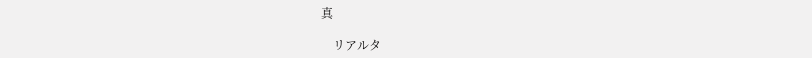真

    リアルタ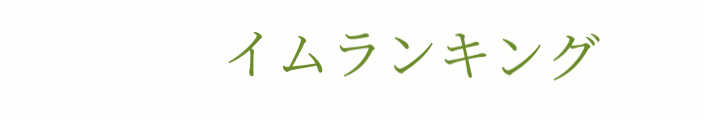イムランキング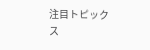注目トピックス